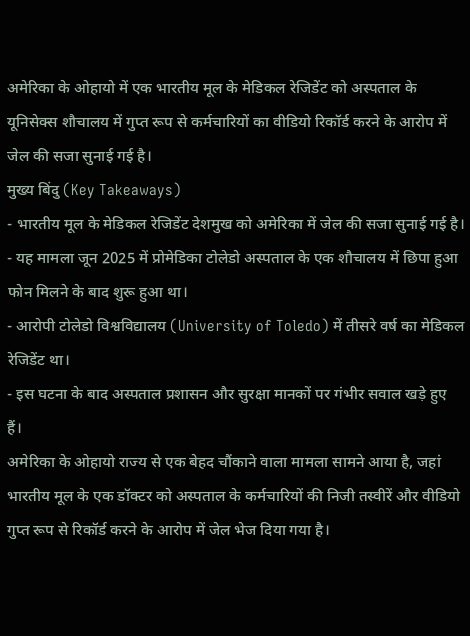अमेरिका के ओहायो में एक भारतीय मूल के मेडिकल रेजिडेंट को अस्पताल के यूनिसेक्स शौचालय में गुप्त रूप से कर्मचारियों का वीडियो रिकॉर्ड करने के आरोप में जेल की सजा सुनाई गई है।
मुख्य बिंदु (Key Takeaways)
- भारतीय मूल के मेडिकल रेजिडेंट देशमुख को अमेरिका में जेल की सजा सुनाई गई है।
- यह मामला जून 2025 में प्रोमेडिका टोलेडो अस्पताल के एक शौचालय में छिपा हुआ फोन मिलने के बाद शुरू हुआ था।
- आरोपी टोलेडो विश्वविद्यालय (University of Toledo) में तीसरे वर्ष का मेडिकल रेजिडेंट था।
- इस घटना के बाद अस्पताल प्रशासन और सुरक्षा मानकों पर गंभीर सवाल खड़े हुए हैं।
अमेरिका के ओहायो राज्य से एक बेहद चौंकाने वाला मामला सामने आया है, जहां भारतीय मूल के एक डॉक्टर को अस्पताल के कर्मचारियों की निजी तस्वीरें और वीडियो गुप्त रूप से रिकॉर्ड करने के आरोप में जेल भेज दिया गया है।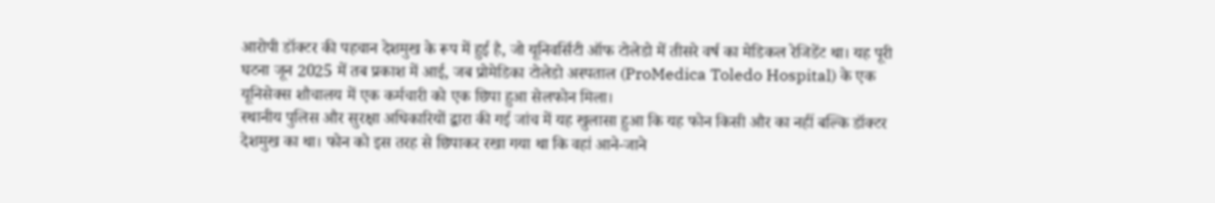आरोपी डॉक्टर की पहचान देशमुख के रूप में हुई है, जो यूनिवर्सिटी ऑफ टोलेडो में तीसरे वर्ष का मेडिकल रेजिडेंट था। यह पूरी घटना जून 2025 में तब प्रकाश में आई, जब प्रोमेडिका टोलेडो अस्पताल (ProMedica Toledo Hospital) के एक यूनिसेक्स शौचालय में एक कर्मचारी को एक छिपा हुआ सेलफोन मिला।
स्थानीय पुलिस और सुरक्षा अधिकारियों द्वारा की गई जांच में यह खुलासा हुआ कि यह फोन किसी और का नहीं बल्कि डॉक्टर देशमुख का था। फोन को इस तरह से छिपाकर रखा गया था कि वहां आने-जाने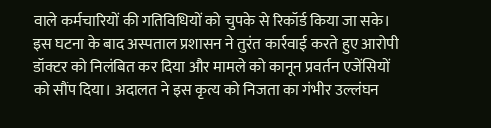वाले कर्मचारियों की गतिविधियों को चुपके से रिकॉर्ड किया जा सके। इस घटना के बाद अस्पताल प्रशासन ने तुरंत कार्रवाई करते हुए आरोपी डॉक्टर को निलंबित कर दिया और मामले को कानून प्रवर्तन एजेंसियों को सौंप दिया। अदालत ने इस कृत्य को निजता का गंभीर उल्लंघन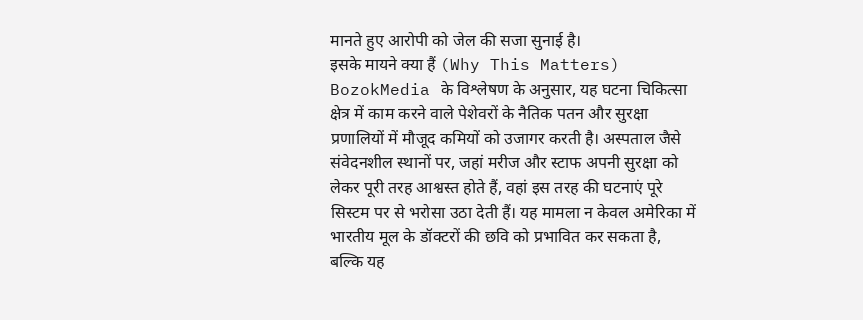मानते हुए आरोपी को जेल की सजा सुनाई है।
इसके मायने क्या हैं (Why This Matters)
BozokMedia के विश्लेषण के अनुसार, यह घटना चिकित्सा क्षेत्र में काम करने वाले पेशेवरों के नैतिक पतन और सुरक्षा प्रणालियों में मौजूद कमियों को उजागर करती है। अस्पताल जैसे संवेदनशील स्थानों पर, जहां मरीज और स्टाफ अपनी सुरक्षा को लेकर पूरी तरह आश्वस्त होते हैं, वहां इस तरह की घटनाएं पूरे सिस्टम पर से भरोसा उठा देती हैं। यह मामला न केवल अमेरिका में भारतीय मूल के डॉक्टरों की छवि को प्रभावित कर सकता है, बल्कि यह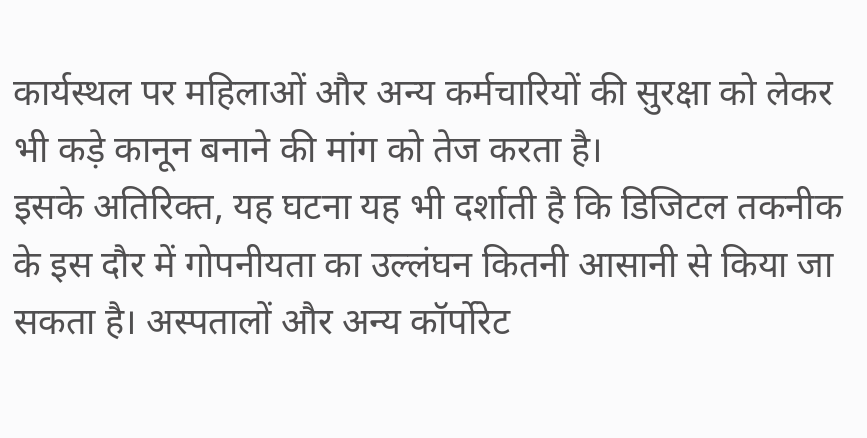कार्यस्थल पर महिलाओं और अन्य कर्मचारियों की सुरक्षा को लेकर भी कड़े कानून बनाने की मांग को तेज करता है।
इसके अतिरिक्त, यह घटना यह भी दर्शाती है कि डिजिटल तकनीक के इस दौर में गोपनीयता का उल्लंघन कितनी आसानी से किया जा सकता है। अस्पतालों और अन्य कॉर्पोरेट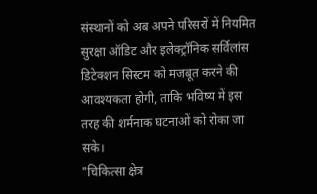संस्थानों को अब अपने परिसरों में नियमित सुरक्षा ऑडिट और इलेक्ट्रॉनिक सर्विलांस डिटेक्शन सिस्टम को मजबूत करने की आवश्यकता होगी, ताकि भविष्य में इस तरह की शर्मनाक घटनाओं को रोका जा सके।
"चिकित्सा क्षेत्र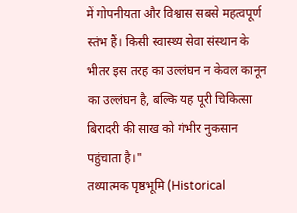में गोपनीयता और विश्वास सबसे महत्वपूर्ण स्तंभ हैं। किसी स्वास्थ्य सेवा संस्थान के भीतर इस तरह का उल्लंघन न केवल कानून का उल्लंघन है, बल्कि यह पूरी चिकित्सा बिरादरी की साख को गंभीर नुकसान पहुंचाता है।"
तथ्यात्मक पृष्ठभूमि (Historical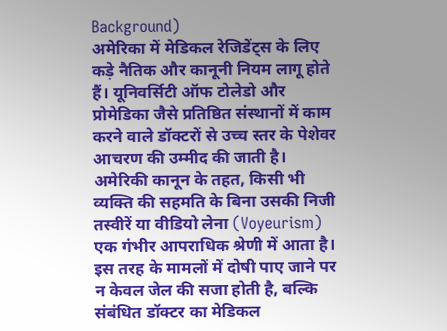Background)
अमेरिका में मेडिकल रेजिडेंट्स के लिए कड़े नैतिक और कानूनी नियम लागू होते हैं। यूनिवर्सिटी ऑफ टोलेडो और प्रोमेडिका जैसे प्रतिष्ठित संस्थानों में काम करने वाले डॉक्टरों से उच्च स्तर के पेशेवर आचरण की उम्मीद की जाती है। अमेरिकी कानून के तहत, किसी भी व्यक्ति की सहमति के बिना उसकी निजी तस्वीरें या वीडियो लेना (Voyeurism) एक गंभीर आपराधिक श्रेणी में आता है। इस तरह के मामलों में दोषी पाए जाने पर न केवल जेल की सजा होती है, बल्कि संबंधित डॉक्टर का मेडिकल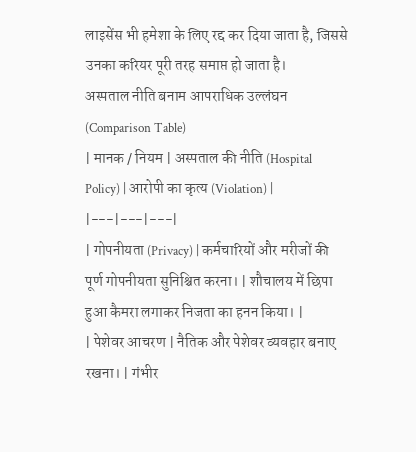लाइसेंस भी हमेशा के लिए रद्द कर दिया जाता है, जिससे उनका करियर पूरी तरह समाप्त हो जाता है।
अस्पताल नीति बनाम आपराधिक उल्लंघन (Comparison Table)
| मानक / नियम | अस्पताल की नीति (Hospital Policy) | आरोपी का कृत्य (Violation) |
|---|---|---|
| गोपनीयता (Privacy) | कर्मचारियों और मरीजों की पूर्ण गोपनीयता सुनिश्चित करना। | शौचालय में छिपा हुआ कैमरा लगाकर निजता का हनन किया। |
| पेशेवर आचरण | नैतिक और पेशेवर व्यवहार बनाए रखना। | गंभीर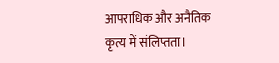आपराधिक और अनैतिक कृत्य में संलिप्तता।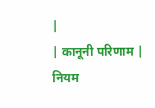|
| कानूनी परिणाम | नियम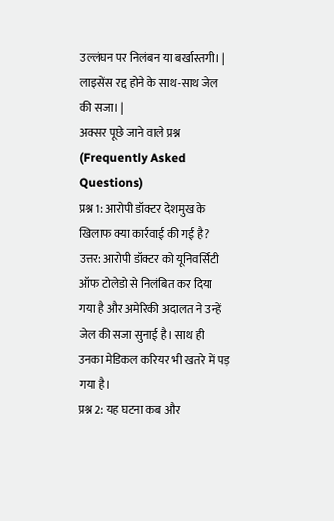उल्लंघन पर निलंबन या बर्खास्तगी। | लाइसेंस रद्द होने के साथ-साथ जेल की सजा। |
अक्सर पूछे जाने वाले प्रश्न (Frequently Asked Questions)
प्रश्न 1: आरोपी डॉक्टर देशमुख के खिलाफ क्या कार्रवाई की गई है?
उत्तर: आरोपी डॉक्टर को यूनिवर्सिटी ऑफ टोलेडो से निलंबित कर दिया गया है और अमेरिकी अदालत ने उन्हें जेल की सजा सुनाई है। साथ ही उनका मेडिकल करियर भी खतरे में पड़ गया है।
प्रश्न 2: यह घटना कब और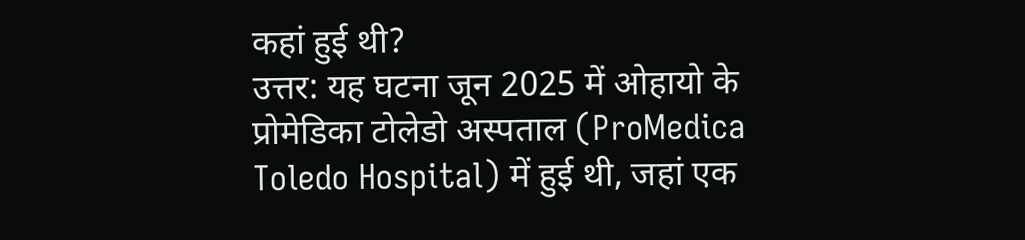कहां हुई थी?
उत्तर: यह घटना जून 2025 में ओहायो के प्रोमेडिका टोलेडो अस्पताल (ProMedica Toledo Hospital) में हुई थी, जहां एक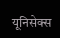यूनिसेक्स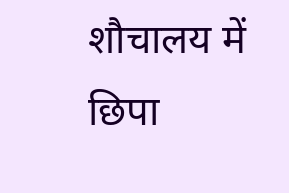शौचालय में छिपा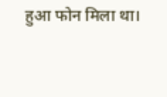हुआ फोन मिला था।